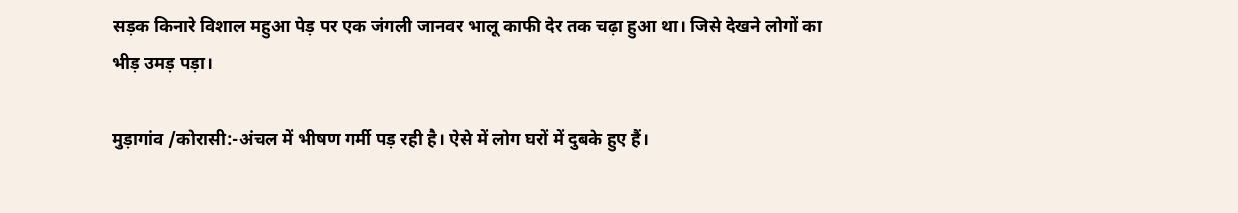सड़क किनारे विशाल महुआ पेड़ पर एक जंगली जानवर भालू काफी देर तक चढ़ा हुआ था। जिसे देखने लोगों का भीड़ उमड़ पड़ा।

मुड़ागांव /कोरासी:-अंचल में भीषण गर्मी पड़ रही है। ऐसे में लोग घरों में दुबके हुए हैं।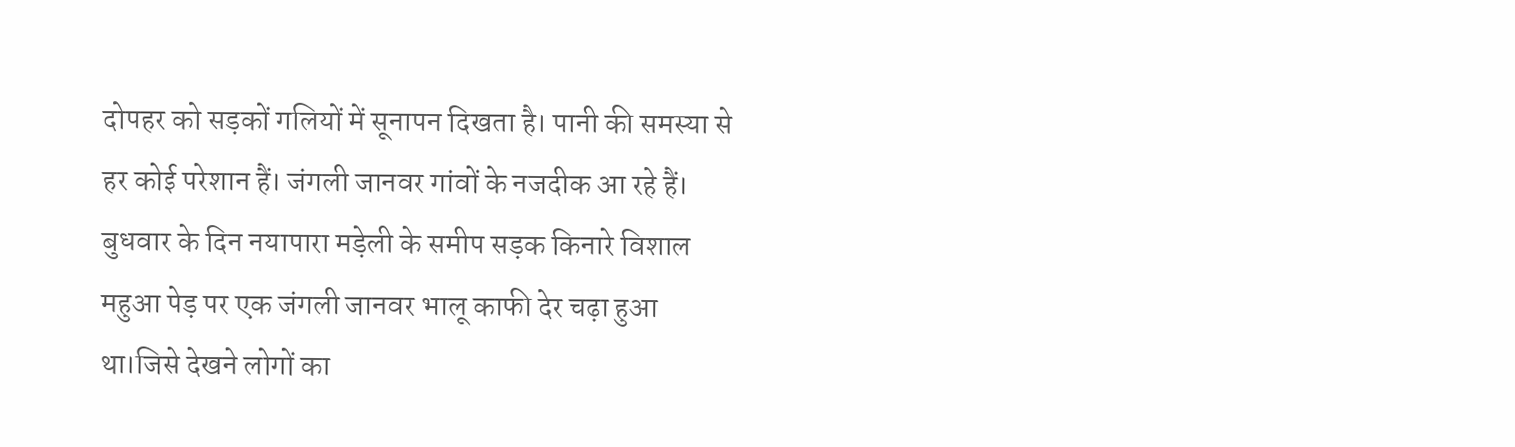दोपहर को सड़कों गलियों में सूनापन दिखता है। पानी की समस्या से हर कोई परेशान हैं। जंगली जानवर गांवों के नजदीक आ रहे हैं। बुधवार के दिन नयापारा मड़ेली के समीप सड़क किनारे विशाल महुआ पेड़ पर एक जंगली जानवर भालू काफी देर चढ़ा हुआ था।जिसे देखने लोगों का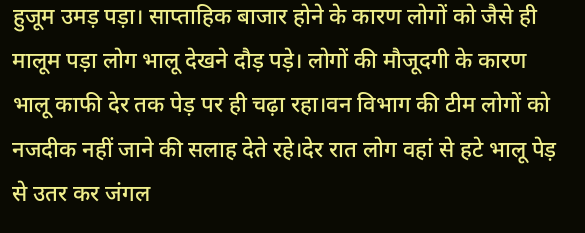हुजूम उमड़ पड़ा। साप्ताहिक बाजार होने के कारण लोगों को जैसे ही मालूम पड़ा लोग भालू देखने दौड़ पड़े। लोगों की मौजूदगी के कारण भालू काफी देर तक पेड़ पर ही चढ़ा रहा।वन विभाग की टीम लोगों को नजदीक नहीं जाने की सलाह देते रहे।देर रात लोग वहां से हटे भालू पेड़ से उतर कर जंगल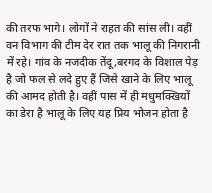की तरफ भागे। लोगों ने राहत की सांस ली। वहीं वन विभाग की टीम देर रात तक भालू की निगरानी में रहे। गांव के नजदीक तेंदू,बरगद के विशाल पेड़ है जो फल से लदे हुए हैं जिसे खाने के लिए भालू की आमद होती है। वहीं पास में ही मधुमक्खियों का डेरा है भालू के लिए यह प्रिय भोजन होता है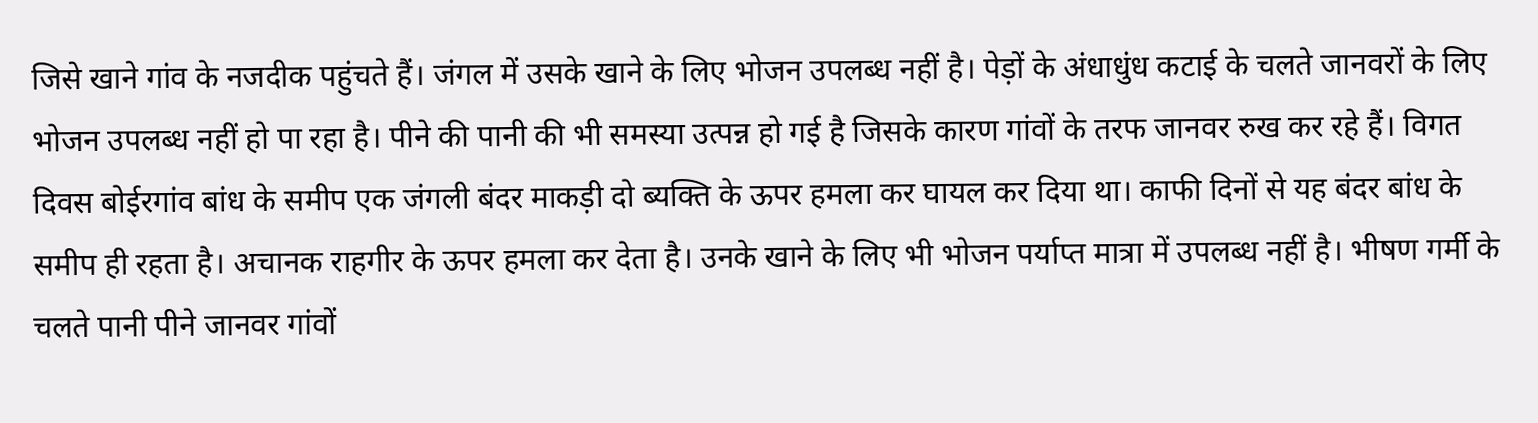जिसे खाने गांव के नजदीक पहुंचते हैं। जंगल में उसके खाने के लिए भोजन उपलब्ध नहीं है। पेड़ों के अंधाधुंध कटाई के चलते जानवरों के लिए भोजन उपलब्ध नहीं हो पा रहा है। पीने की पानी की भी समस्या उत्पन्न हो गई है जिसके कारण गांवों के तरफ जानवर रुख कर रहे हैं। विगत दिवस बोईरगांव बांध के समीप एक जंगली बंदर माकड़ी दो ब्यक्ति के ऊपर हमला कर घायल कर दिया था। काफी दिनों से यह बंदर बांध के समीप ही रहता है। अचानक राहगीर के ऊपर हमला कर देता है। उनके खाने के लिए भी भोजन पर्याप्त मात्रा में उपलब्ध नहीं है। भीषण गर्मी के चलते पानी पीने जानवर गांवों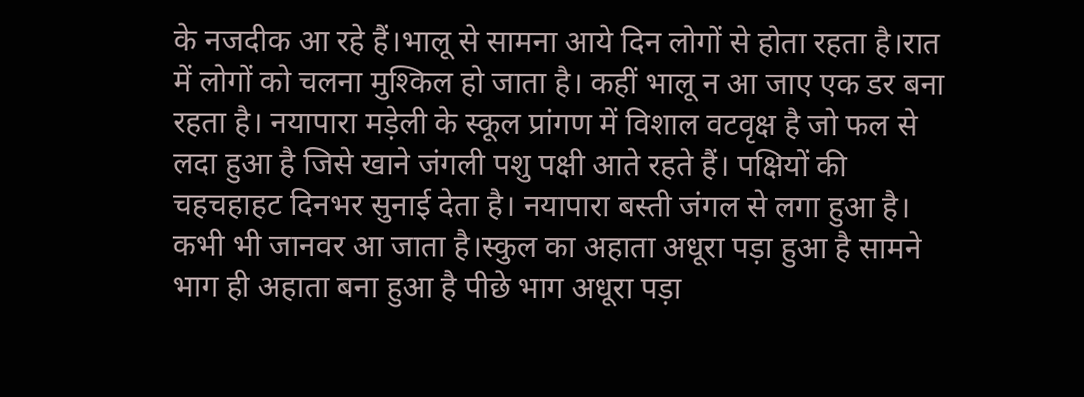के नजदीक आ रहे हैं।भालू से सामना आये दिन लोगों से होता रहता है।रात में लोगों को चलना मुश्किल हो जाता है। कहीं भालू न आ जाए एक डर बना रहता है। नयापारा मड़ेली के स्कूल प्रांगण में विशाल वटवृक्ष है जो फल से लदा हुआ है जिसे खाने जंगली पशु पक्षी आते रहते हैं। पक्षियों की चहचहाहट दिनभर सुनाई देता है। नयापारा बस्ती जंगल से लगा हुआ है। कभी भी जानवर आ जाता है।स्कुल का अहाता अधूरा पड़ा हुआ है सामने भाग ही अहाता बना हुआ है पीछे भाग अधूरा पड़ा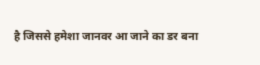है जिससे हमेशा जानवर आ जाने का डर बना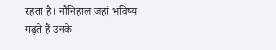रहता है। नौनिहाल जहां भविष्य गढ़ते हैं उनके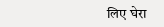लिए घेरा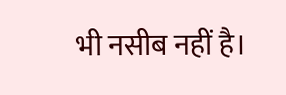भी नसीब नहीं है।